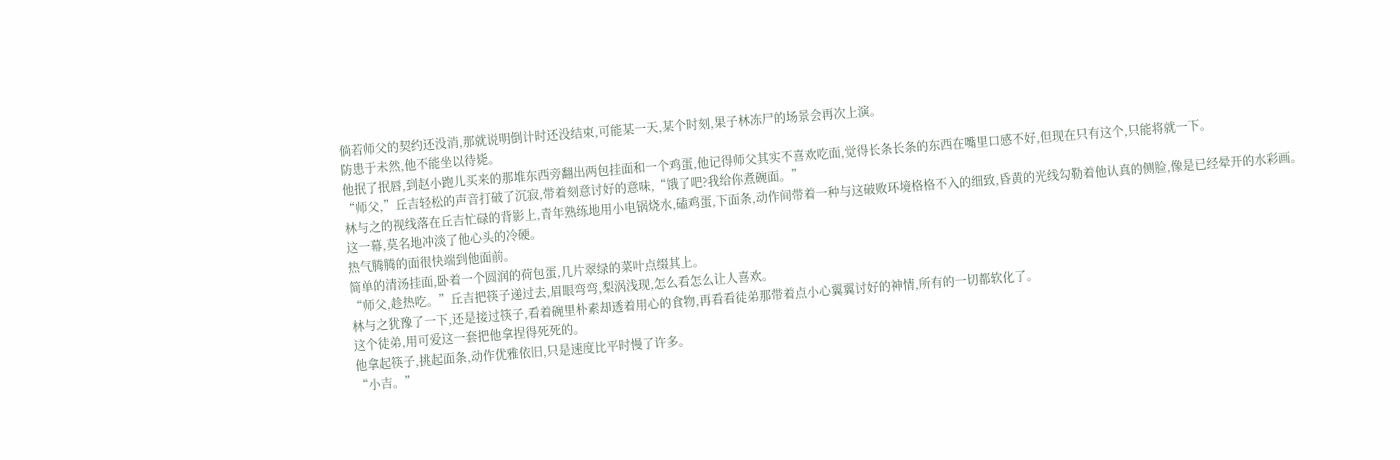倘若师父的契约还没消,那就说明倒计时还没结束,可能某一天,某个时刻,果子林冻尸的场景会再次上演。
防患于未然,他不能坐以待毙。
他抿了抿唇,到赵小跑儿买来的那堆东西旁翻出两包挂面和一个鸡蛋,他记得师父其实不喜欢吃面,觉得长条长条的东西在嘴里口感不好,但现在只有这个,只能将就一下。
“师父,”丘吉轻松的声音打破了沉寂,带着刻意讨好的意味,“饿了吧?我给你煮碗面。”
林与之的视线落在丘吉忙碌的背影上,青年熟练地用小电锅烧水,磕鸡蛋,下面条,动作间带着一种与这破败环境格格不入的细致,昏黄的光线勾勒着他认真的侧脸,像是已经晕开的水彩画。
这一幕,莫名地冲淡了他心头的冷硬。
热气腾腾的面很快端到他面前。
简单的清汤挂面,卧着一个圆润的荷包蛋,几片翠绿的菜叶点缀其上。
“师父,趁热吃。”丘吉把筷子递过去,眉眼弯弯,梨涡浅现,怎么看怎么让人喜欢。
林与之犹豫了一下,还是接过筷子,看着碗里朴素却透着用心的食物,再看看徒弟那带着点小心翼翼讨好的神情,所有的一切都软化了。
这个徒弟,用可爱这一套把他拿捏得死死的。
他拿起筷子,挑起面条,动作优雅依旧,只是速度比平时慢了许多。
“小吉。”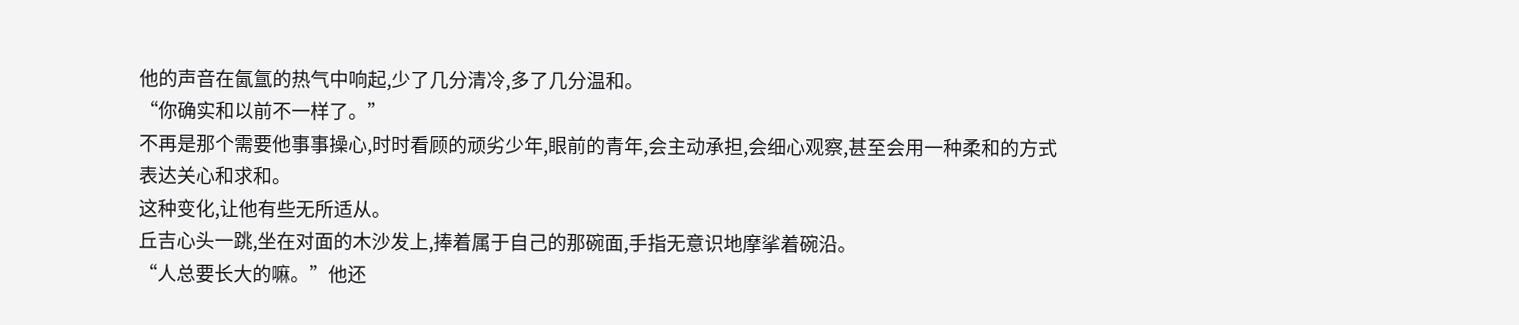他的声音在氤氲的热气中响起,少了几分清冷,多了几分温和。
“你确实和以前不一样了。”
不再是那个需要他事事操心,时时看顾的顽劣少年,眼前的青年,会主动承担,会细心观察,甚至会用一种柔和的方式表达关心和求和。
这种变化,让他有些无所适从。
丘吉心头一跳,坐在对面的木沙发上,捧着属于自己的那碗面,手指无意识地摩挲着碗沿。
“人总要长大的嘛。”他还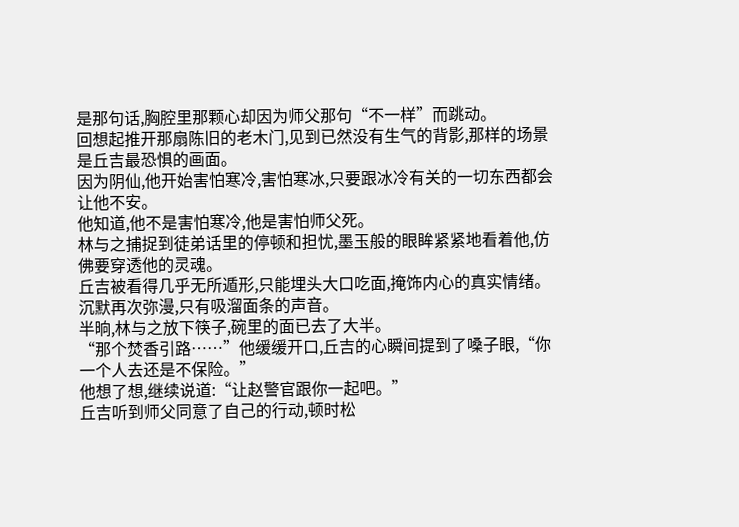是那句话,胸腔里那颗心却因为师父那句“不一样”而跳动。
回想起推开那扇陈旧的老木门,见到已然没有生气的背影,那样的场景是丘吉最恐惧的画面。
因为阴仙,他开始害怕寒冷,害怕寒冰,只要跟冰冷有关的一切东西都会让他不安。
他知道,他不是害怕寒冷,他是害怕师父死。
林与之捕捉到徒弟话里的停顿和担忧,墨玉般的眼眸紧紧地看着他,仿佛要穿透他的灵魂。
丘吉被看得几乎无所遁形,只能埋头大口吃面,掩饰内心的真实情绪。
沉默再次弥漫,只有吸溜面条的声音。
半晌,林与之放下筷子,碗里的面已去了大半。
“那个焚香引路……”他缓缓开口,丘吉的心瞬间提到了嗓子眼,“你一个人去还是不保险。”
他想了想,继续说道:“让赵警官跟你一起吧。”
丘吉听到师父同意了自己的行动,顿时松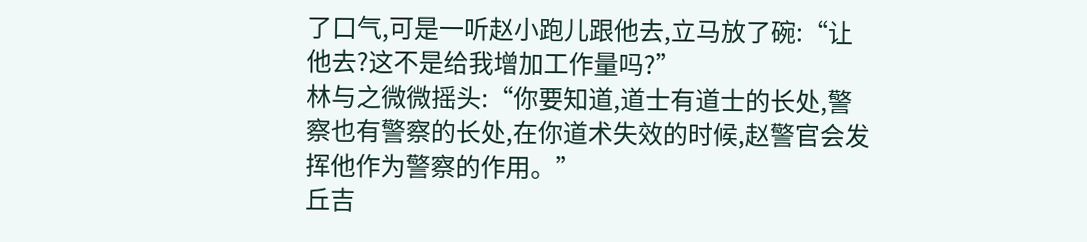了口气,可是一听赵小跑儿跟他去,立马放了碗:“让他去?这不是给我增加工作量吗?”
林与之微微摇头:“你要知道,道士有道士的长处,警察也有警察的长处,在你道术失效的时候,赵警官会发挥他作为警察的作用。”
丘吉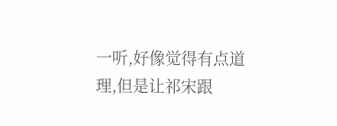一听,好像觉得有点道理,但是让祁宋跟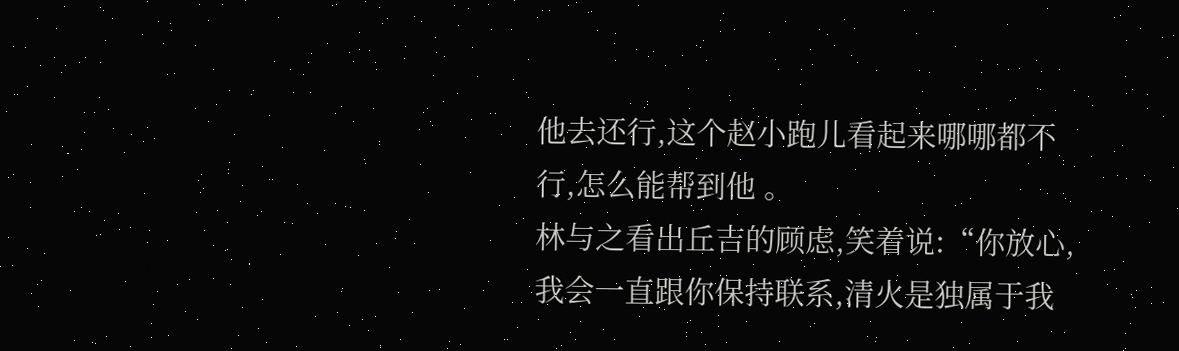他去还行,这个赵小跑儿看起来哪哪都不行,怎么能帮到他 。
林与之看出丘吉的顾虑,笑着说:“你放心,我会一直跟你保持联系,清火是独属于我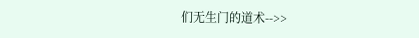们无生门的道术-->>